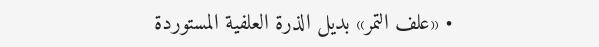• «علف التمر» بديل الذرة العلفية المستوردة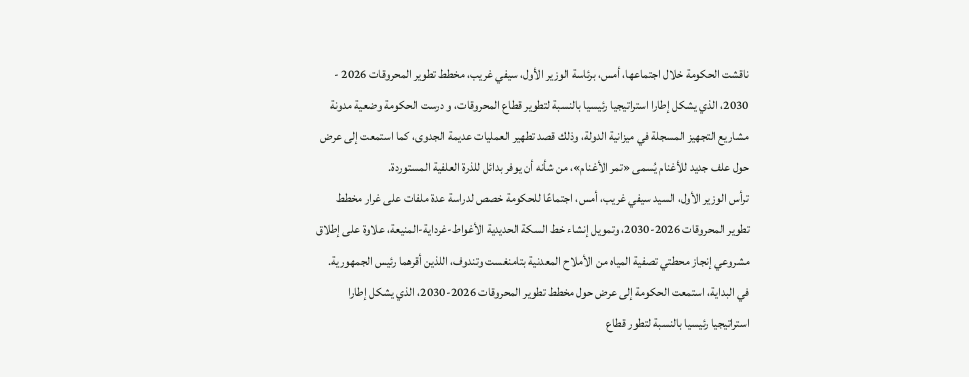ناقشت الحكومة خلال اجتماعها، أمس، برئاسة الوزير الأول، سيفي غريب، مخطط تطوير المحروقات 2026 - 2030، الذي يشكل إطارا استراتيجيا رئيسيا بالنسبة لتطوير قطاع المحروقات، و درست الحكومة وضعية مدونة مشاريع التجهيز المسجلة في ميزانية الدولة، وذلك قصد تطهير العمليات عديمة الجدوى، كما استمعت إلى عرض حول علف جديد للأغنام يُسمى «تمر الأغنام»، من شأنه أن يوفر بدائل للذرة العلفية المستوردة.
ترأس الوزير الأول، السيد سيفي غريب، أمس، اجتماعًا للحكومة خصص لدراسة عدة ملفات على غرار مخطط تطوير المحروقات 2026-2030، وتمويل إنشاء خط السكة الحديدية الأغواط-غرداية-المنيعة، علاوة على إطلاق مشروعي إنجاز محطتي تصفية المياه من الأملاح المعدنية بتامنغست وتندوف، اللذين أقرهما رئيس الجمهورية.
في البداية، استمعت الحكومة إلى عرض حول مخطط تطوير المحروقات 2026-2030، الذي يشكل إطارا استراتيجيا رئيسيا بالنسبة لتطور قطاع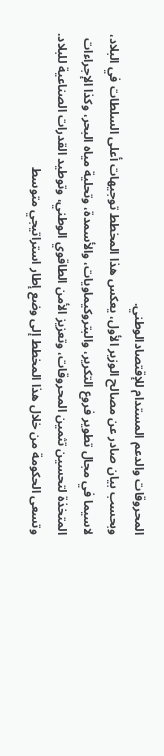المحروقات والدعم المستدام للإقتصادالوطني.
وبحسب بيان صادر عن مصالح الوزير الأول، يعكس هذا المخطط توجيهات أعلى السلطات في البلاد، لاسيما في مجال تطوير فروع التكرير، والبتروكيماويات، والأسمدة، وتحلية مياه البحر، وكذا الإجراءات المتخذة لتحسين تثمين المحروقات، وتعزيز الأمن الطاقوي الوطني، وتوطيد القدرات الصناعية للبلاد.
وتسعى الحكومة من خلال هذا المخطط إلى وضع إطار استراتيجي متوسط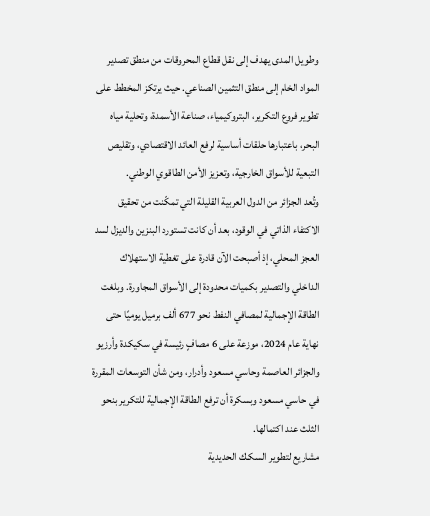وطويل المدى يهدف إلى نقل قطاع المحروقات من منطق تصدير المواد الخام إلى منطق التثمين الصناعي. حيث يرتكز المخطط على تطوير فروع التكرير، البتروكيمياء، صناعة الأسمدة، وتحلية مياه البحر، باعتبارها حلقات أساسية لرفع العائد الاقتصادي، وتقليص التبعية للأسواق الخارجية، وتعزيز الأمن الطاقوي الوطني.
وتُعد الجزائر من الدول العربية القليلة التي تمكّنت من تحقيق الاكتفاء الذاتي في الوقود، بعد أن كانت تستورد البنزين والديزل لسد العجز المحلي، إذ أصبحت الآن قادرة على تغطية الاستهلاك الداخلي والتصدير بكميات محدودة إلى الأسواق المجاورة. وبلغت الطاقة الإجمالية لمصافي النفط نحو 677 ألف برميل يوميًا حتى نهاية عام 2024، موزعة على 6 مصافٍ رئيسة في سكيكدة وأرزيو والجزائر العاصمة وحاسي مسعود وأدرار، ومن شأن التوسعات المقررة في حاسي مسعود وبسكرة أن ترفع الطاقة الإجمالية للتكرير بنحو الثلث عند اكتمالها.
مشاريع لتطوير السكـك الحديدية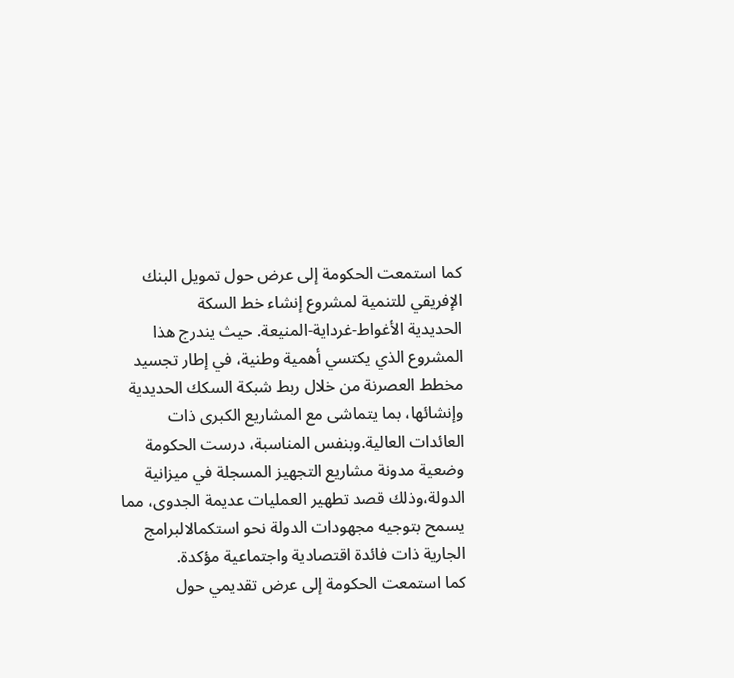كما استمعت الحكومة إلى عرض حول تمويل البنك الإفريقي للتنمية لمشروع إنشاء خط السكة
الحديدية الأغواط-غرداية-المنيعة. حيث يندرج هذا المشروع الذي يكتسي أهمية وطنية، في إطار تجسيد مخطط العصرنة من خلال ربط شبكة السكك الحديدية وإنشائها، بما يتماشى مع المشاريع الكبرى ذات العائدات العالية.وبنفس المناسبة، درست الحكومة وضعية مدونة مشاريع التجهيز المسجلة في ميزانية الدولة،وذلك قصد تطهير العمليات عديمة الجدوى، مما يسمح بتوجيه مجهودات الدولة نحو استكمالالبرامج الجارية ذات فائدة اقتصادية واجتماعية مؤكدة.
كما استمعت الحكومة إلى عرض تقديمي حول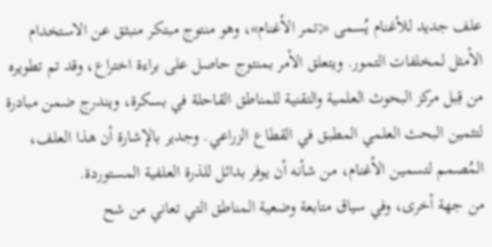علف جديد للأغنام يُسمى «;تمر الأغنام»، وهو منتوج مبتكر منبثق عن الاستخدام الأمثل لمخلفات التمور. ويتعلق الأمر بمنتوج حاصل على براءة اختراع، وقد تم تطويره من قِبل مركز البحوث العلمية والتقنية للمناطق القاحلة في بسكرة، ويندرج ضمن مبادرة لتثمين البحث العلمي المطبق في القطاع الزراعي. وجدير بالإشارة أن هذا العلف، المُصمم لتسمين الأغنام، من شأنه أن يوفر بدائل للذرة العلفية المستوردة.
من جهة أخرى، وفي سياق متابعة وضعية المناطق التي تعاني من شح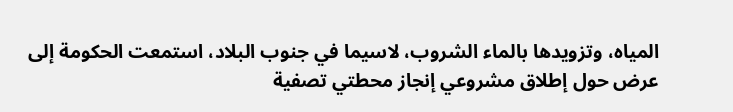المياه، وتزويدها بالماء الشروب، لاسيما في جنوب البلاد، استمعت الحكومة إلى عرض حول إطلاق مشروعي إنجاز محطتي تصفية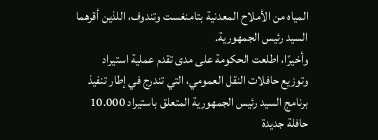المياه من الأملاح المعدنية بتامنغست وتندوف، اللذين أقرهما السيد رئيس الجمهورية.
وأخيرًا، اطلعت الحكومة على مدى تقدم عملية استيراد وتوزيع حافلات النقل العمومي، التي تندرج في إطار تنفيذ برنامج السيد رئيس الجمهورية المتعلق باستيراد 10.000 حافلة جديدة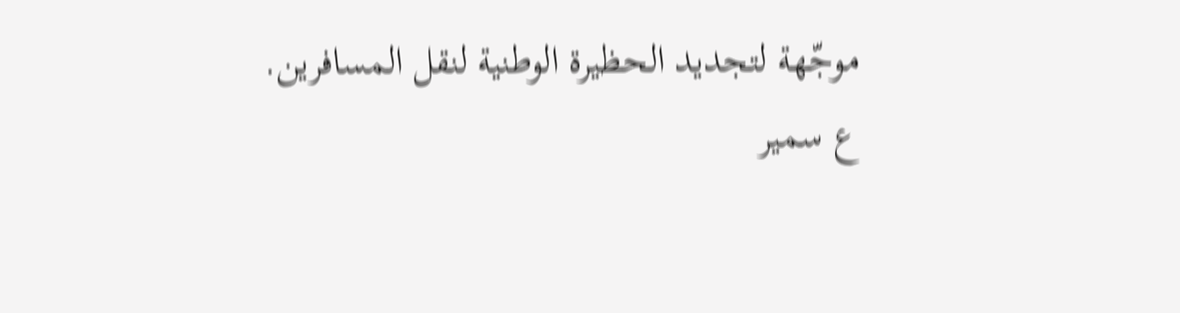موجّهة لتجديد الحظيرة الوطنية لنقل المسافرين.
ع سمير